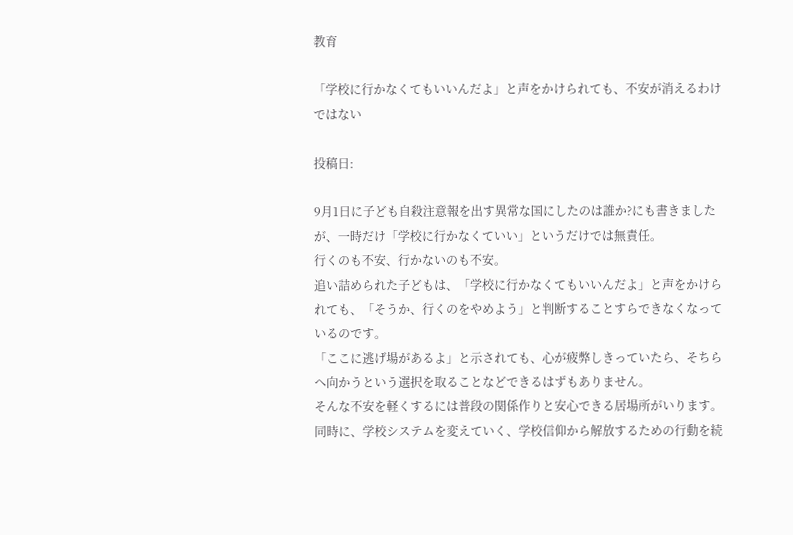教育

「学校に行かなくてもいいんだよ」と声をかけられても、不安が消えるわけではない

投稿日:

9月1日に子ども自殺注意報を出す異常な国にしたのは誰か?にも書きましたが、一時だけ「学校に行かなくていい」というだけでは無責任。
行くのも不安、行かないのも不安。
追い詰められた子どもは、「学校に行かなくてもいいんだよ」と声をかけられても、「そうか、行くのをやめよう」と判断することすらできなくなっているのです。
「ここに逃げ場があるよ」と示されても、心が疲弊しきっていたら、そちらへ向かうという選択を取ることなどできるはずもありません。
そんな不安を軽くするには普段の関係作りと安心できる居場所がいります。
同時に、学校システムを変えていく、学校信仰から解放するための行動を続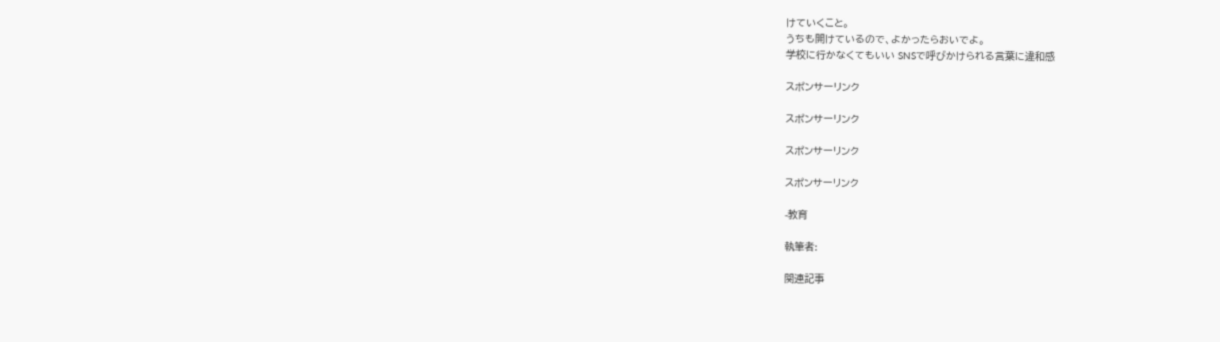けていくこと。
うちも開けているので、よかったらおいでよ。
学校に行かなくてもいい SNSで呼びかけられる言葉に違和感

スポンサーリンク

スポンサーリンク

スポンサーリンク

スポンサーリンク

-教育

執筆者:

関連記事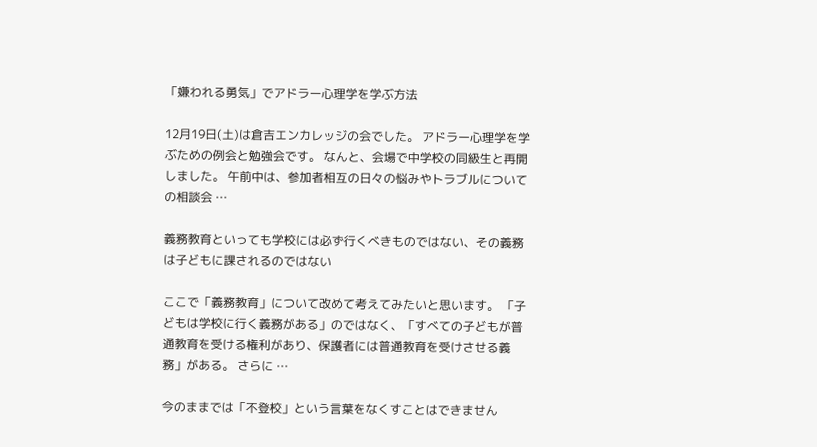「嫌われる勇気」でアドラー心理学を学ぶ方法

12月19日(土)は倉吉エンカレッジの会でした。 アドラー心理学を学ぶための例会と勉強会です。 なんと、会場で中学校の同級生と再開しました。 午前中は、参加者相互の日々の悩みやトラブルについての相談会 …

義務教育といっても学校には必ず行くべきものではない、その義務は子どもに課されるのではない

ここで「義務教育」について改めて考えてみたいと思います。 「子どもは学校に行く義務がある」のではなく、「すべての子どもが普通教育を受ける権利があり、保護者には普通教育を受けさせる義務」がある。 さらに …

今のままでは「不登校」という言葉をなくすことはできません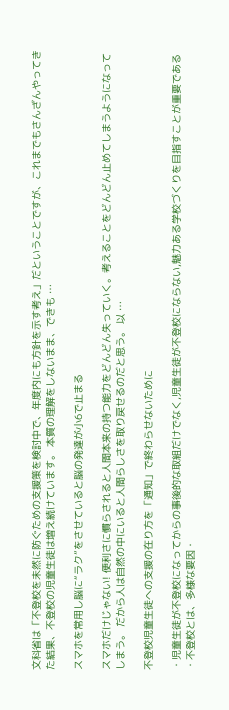文科省は「不登校を未然に防ぐための支援策を検討中で、年度内にも方針を示す考え」だということですが、これまでもさんざんやってきた結果、不登校の児童生徒は増え続けています。 本質の理解をしないまま、できも …

スマホを常用し脳に“ラク”をさせていると脳の発達が小6で止まる

スマホだけじゃない! 便利さに慣らされると人間本来の持つ能力をどんどん失っていく。考えることをどんどん止めてしまうようになってしまう。 だから人は自然の中にいると人間らしさを取り戻せるのだと思う。 以 …

不登校児童生徒への支援の在り方を「通知」で終わらせないために

・児童生徒が不登校になってからの事後的な取組だけでなく,児童生徒が不登校にならない,魅力ある学校づくりを目指すことが重要である ・不登校とは、多様な要因・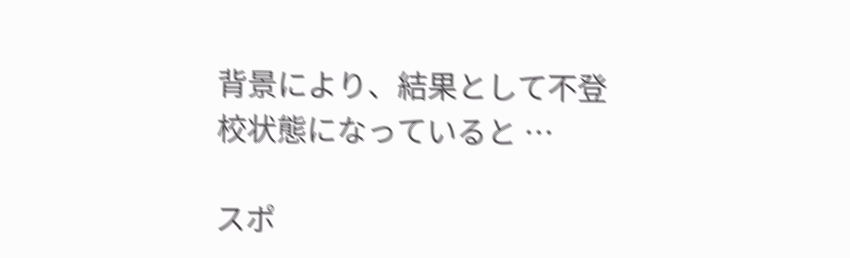背景により、結果として不登校状態になっていると …

スポ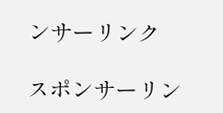ンサーリンク

スポンサーリン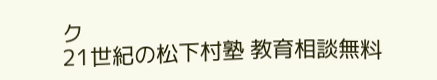ク
21世紀の松下村塾 教育相談無料